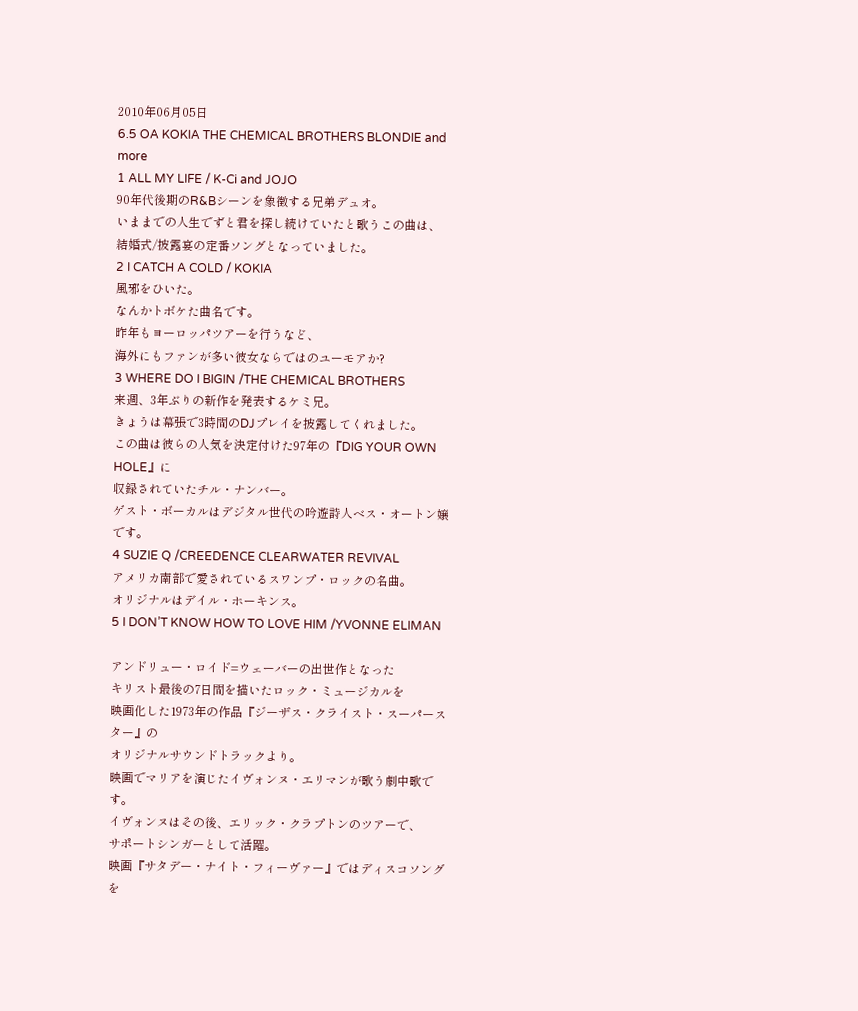2010年06月05日
6.5 OA KOKIA THE CHEMICAL BROTHERS BLONDIE and more
1 ALL MY LIFE / K-Ci and JOJO
90年代後期のR&Bシーンを象徴する兄弟デュオ。
いままでの人生でずと君を探し続けていたと歌うこの曲は、
結婚式/披露宴の定番ソングとなっていました。
2 I CATCH A COLD / KOKIA
風邪をひいた。
なんかトボケた曲名です。
昨年もヨーロッパツアーを行うなど、
海外にもファンが多い彼女ならではのユーモアか?
3 WHERE DO I BIGIN /THE CHEMICAL BROTHERS
来週、3年ぶりの新作を発表するケミ兄。
きょうは幕張で3時間のDJプレイを披露してくれました。
この曲は彼らの人気を決定付けた97年の『DIG YOUR OWN HOLE』に
収録されていたチル・ナンバー。
ゲスト・ボーカルはデジタル世代の吟遊詩人ベス・オートン嬢です。
4 SUZIE Q /CREEDENCE CLEARWATER REVIVAL
アメリカ南部で愛されているスワンプ・ロックの名曲。
オリジナルはデイル・ホーキンス。
5 I DON’T KNOW HOW TO LOVE HIM /YVONNE ELIMAN

アンドリュー・ロイド=ウェーバーの出世作となった
キリスト最後の7日間を描いたロック・ミュージカルを
映画化した1973年の作品『ジーザス・クライスト・スーパースター』の
オリジナルサウンドトラックより。
映画でマリアを演じたイヴォンヌ・エリマンが歌う劇中歌です。
イヴォンヌはその後、エリック・クラプトンのツアーで、
サポートシンガーとして活躍。
映画『サタデー・ナイト・フィーヴァー』ではディスコソングを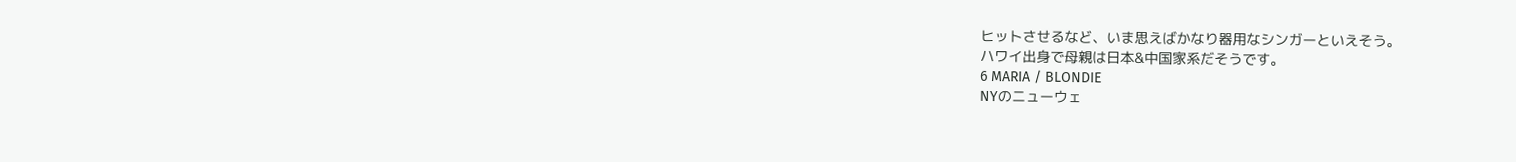ヒットさせるなど、いま思えばかなり器用なシンガーといえそう。
ハワイ出身で母親は日本&中国家系だそうです。
6 MARIA / BLONDIE
NYのニューウェ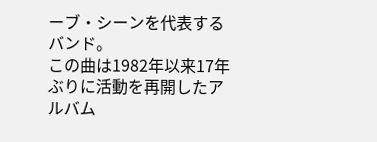ーブ・シーンを代表するバンド。
この曲は1982年以来17年ぶりに活動を再開したアルバム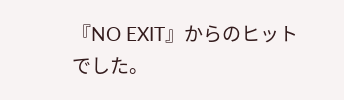『NO EXIT』からのヒットでした。